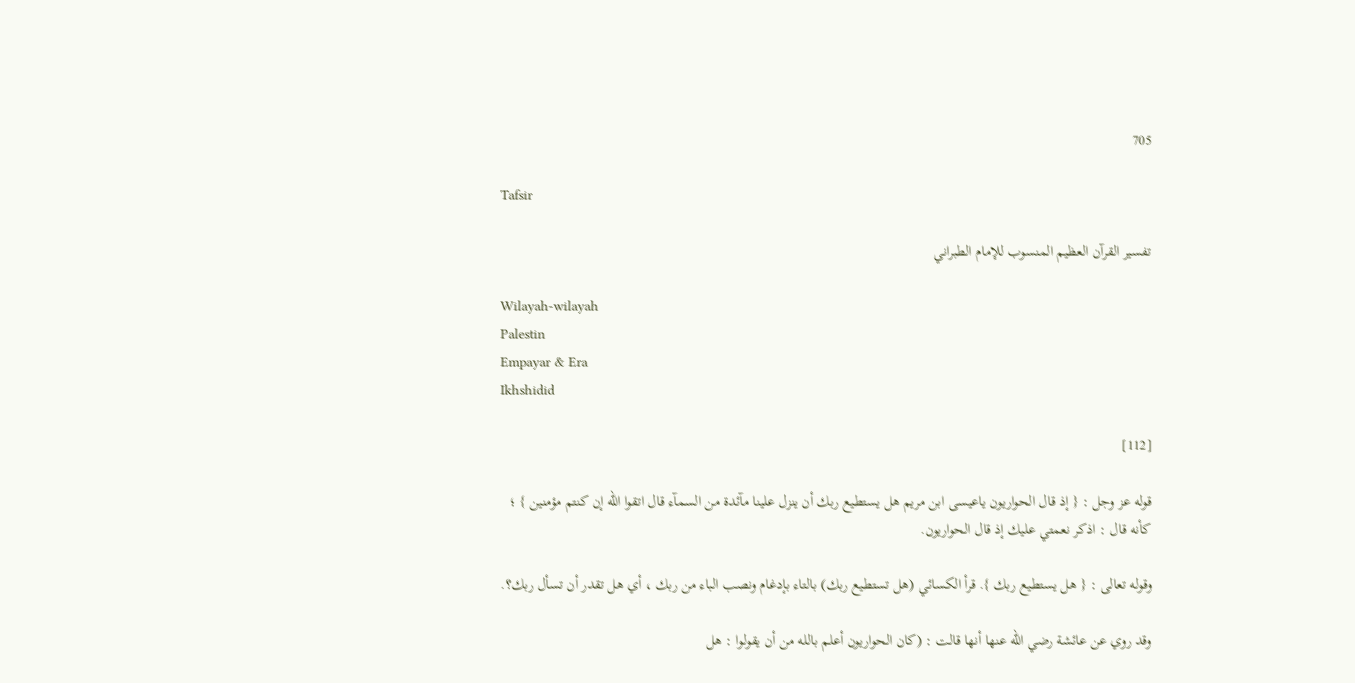705

Tafsir

تفسير القرآن العظيم المنسوب للإمام الطبراني

Wilayah-wilayah
Palestin
Empayar & Era
Ikhshidid

[112]

قوله عز وجل : { إذ قال الحواريون ياعيسى ابن مريم هل يستطيع ربك أن ينزل علينا مآئدة من السمآء قال اتقوا الله إن كنتم مؤمنين } ؛ كأنه قال : اذكر نعمتي عليك إذ قال الحواريون.

وقوله تعالى : { هل يستطيع ربك }. قرأ الكسائي (هل تستطيع ربك) بالتاء بإدغام ونصب الباء من ربك ، أي هل تقدر أن تسأل ربك؟.

وقد روي عن عائشة رضي الله عنها أنها قالت : (كان الحواريون أعلم بالله من أن يقولوا : هل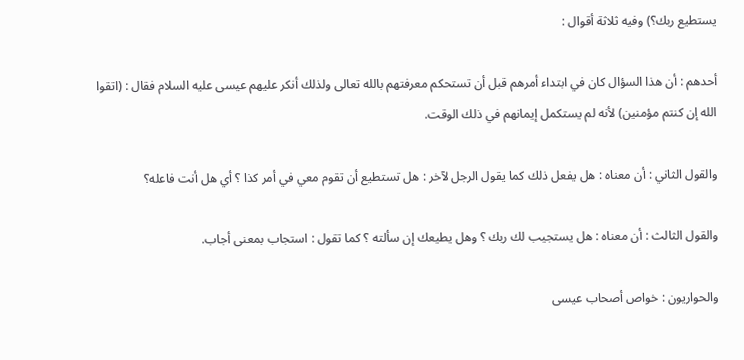يستطيع ربك؟) وفيه ثلاثة أقوال :

أحدهم : أن هذا السؤال كان في ابتداء أمرهم قبل أن تستحكم معرفتهم بالله تعالى ولذلك أنكر عليهم عيسى عليه السلام فقال : (اتقوا الله إن كنتم مؤمنين) لأنه لم يستكمل إيمانهم في ذلك الوقت.

والقول الثاني : أن معناه : هل يفعل ذلك كما يقول الرجل لآخر : هل تستطيع أن تقوم معي في أمر كذا ؟ أي هل أنت فاعله؟

والقول الثالث : أن معناه : هل يستجيب لك ربك ؟ وهل يطيعك إن سألته ؟ كما تقول : استجاب بمعنى أجاب.

والحواريون : خواص أصحاب عيسى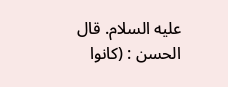عليه السلام. قال الحسن : (كانوا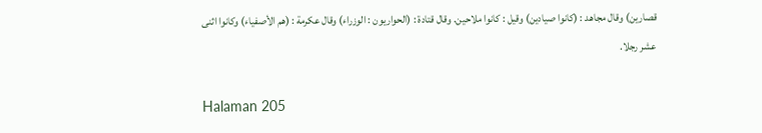قصارين) وقال مجاهد : (كانوا صيادين) وقيل : كانوا ملاحين. وقال قتادة : (الحواريون : الوزراء) وقال عكرمة : (هم الأصفياء) وكانوا اثنى عشر رجلا.

Halaman 205